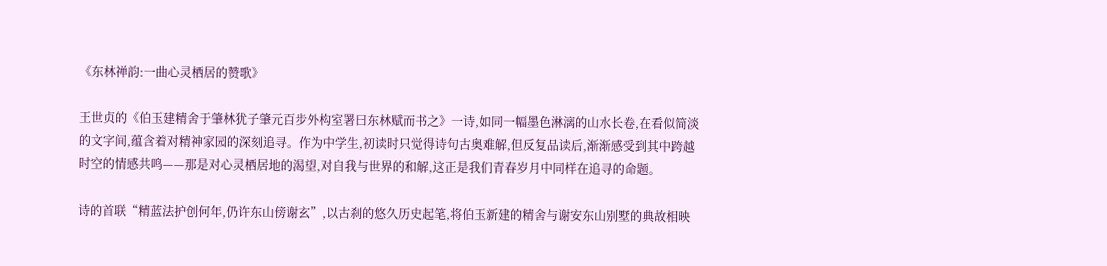《东林禅韵:一曲心灵栖居的赞歌》

王世贞的《伯玉建精舍于肇林犹子肇元百步外构室署曰东林赋而书之》一诗,如同一幅墨色淋漓的山水长卷,在看似简淡的文字间,蕴含着对精神家园的深刻追寻。作为中学生,初读时只觉得诗句古奥难解,但反复品读后,渐渐感受到其中跨越时空的情感共鸣——那是对心灵栖居地的渴望,对自我与世界的和解,这正是我们青春岁月中同样在追寻的命题。

诗的首联“精蓝法护创何年,仍许东山傍谢玄”,以古刹的悠久历史起笔,将伯玉新建的精舍与谢安东山别墅的典故相映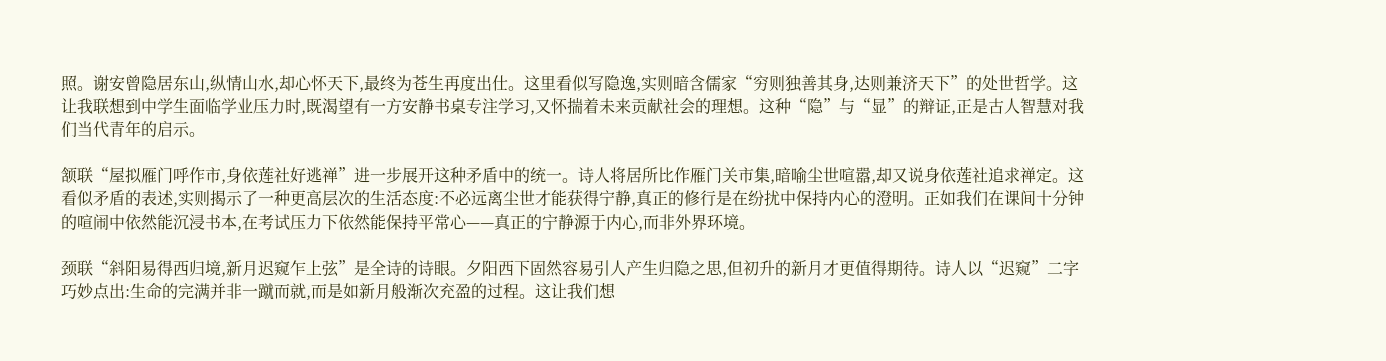照。谢安曾隐居东山,纵情山水,却心怀天下,最终为苍生再度出仕。这里看似写隐逸,实则暗含儒家“穷则独善其身,达则兼济天下”的处世哲学。这让我联想到中学生面临学业压力时,既渴望有一方安静书桌专注学习,又怀揣着未来贡献社会的理想。这种“隐”与“显”的辩证,正是古人智慧对我们当代青年的启示。

颔联“屋拟雁门呼作市,身依莲社好逃禅”进一步展开这种矛盾中的统一。诗人将居所比作雁门关市集,暗喻尘世喧嚣,却又说身依莲社追求禅定。这看似矛盾的表述,实则揭示了一种更高层次的生活态度:不必远离尘世才能获得宁静,真正的修行是在纷扰中保持内心的澄明。正如我们在课间十分钟的喧闹中依然能沉浸书本,在考试压力下依然能保持平常心——真正的宁静源于内心,而非外界环境。

颈联“斜阳易得西归境,新月迟窥乍上弦”是全诗的诗眼。夕阳西下固然容易引人产生归隐之思,但初升的新月才更值得期待。诗人以“迟窥”二字巧妙点出:生命的完满并非一蹴而就,而是如新月般渐次充盈的过程。这让我们想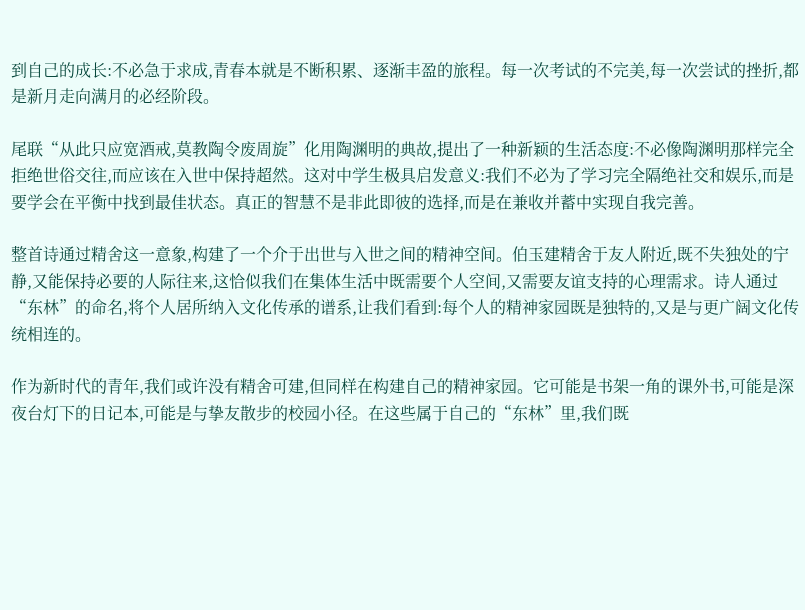到自己的成长:不必急于求成,青春本就是不断积累、逐渐丰盈的旅程。每一次考试的不完美,每一次尝试的挫折,都是新月走向满月的必经阶段。

尾联“从此只应宽酒戒,莫教陶令废周旋”化用陶渊明的典故,提出了一种新颖的生活态度:不必像陶渊明那样完全拒绝世俗交往,而应该在入世中保持超然。这对中学生极具启发意义:我们不必为了学习完全隔绝社交和娱乐,而是要学会在平衡中找到最佳状态。真正的智慧不是非此即彼的选择,而是在兼收并蓄中实现自我完善。

整首诗通过精舍这一意象,构建了一个介于出世与入世之间的精神空间。伯玉建精舍于友人附近,既不失独处的宁静,又能保持必要的人际往来,这恰似我们在集体生活中既需要个人空间,又需要友谊支持的心理需求。诗人通过“东林”的命名,将个人居所纳入文化传承的谱系,让我们看到:每个人的精神家园既是独特的,又是与更广阔文化传统相连的。

作为新时代的青年,我们或许没有精舍可建,但同样在构建自己的精神家园。它可能是书架一角的课外书,可能是深夜台灯下的日记本,可能是与挚友散步的校园小径。在这些属于自己的“东林”里,我们既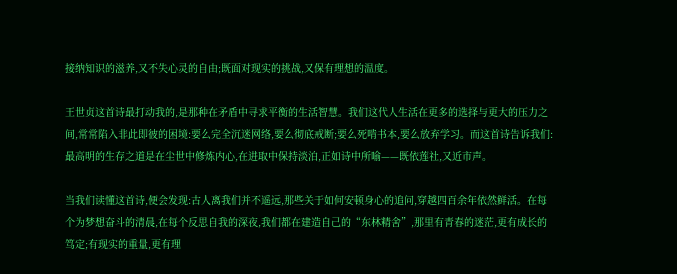接纳知识的滋养,又不失心灵的自由;既面对现实的挑战,又保有理想的温度。

王世贞这首诗最打动我的,是那种在矛盾中寻求平衡的生活智慧。我们这代人生活在更多的选择与更大的压力之间,常常陷入非此即彼的困境:要么完全沉迷网络,要么彻底戒断;要么死啃书本,要么放弃学习。而这首诗告诉我们:最高明的生存之道是在尘世中修炼内心,在进取中保持淡泊,正如诗中所喻——既依莲社,又近市声。

当我们读懂这首诗,便会发现:古人离我们并不遥远,那些关于如何安顿身心的追问,穿越四百余年依然鲜活。在每个为梦想奋斗的清晨,在每个反思自我的深夜,我们都在建造自己的“东林精舍”,那里有青春的迷茫,更有成长的笃定;有现实的重量,更有理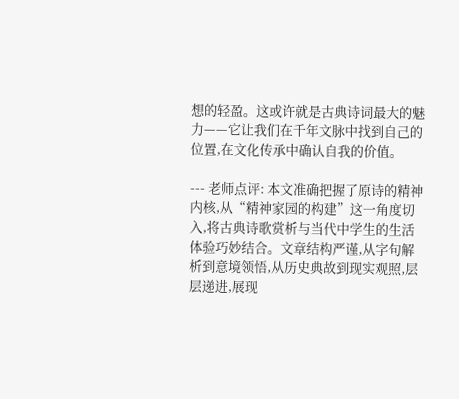想的轻盈。这或许就是古典诗词最大的魅力——它让我们在千年文脉中找到自己的位置,在文化传承中确认自我的价值。

--- 老师点评: 本文准确把握了原诗的精神内核,从“精神家园的构建”这一角度切入,将古典诗歌赏析与当代中学生的生活体验巧妙结合。文章结构严谨,从字句解析到意境领悟,从历史典故到现实观照,层层递进,展现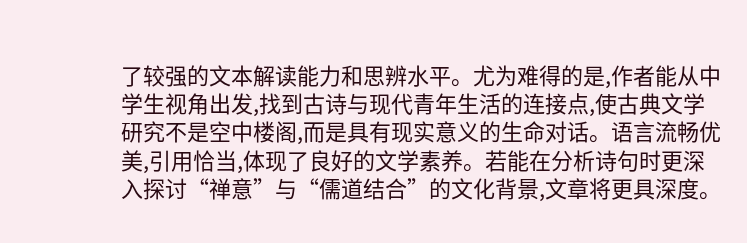了较强的文本解读能力和思辨水平。尤为难得的是,作者能从中学生视角出发,找到古诗与现代青年生活的连接点,使古典文学研究不是空中楼阁,而是具有现实意义的生命对话。语言流畅优美,引用恰当,体现了良好的文学素养。若能在分析诗句时更深入探讨“禅意”与“儒道结合”的文化背景,文章将更具深度。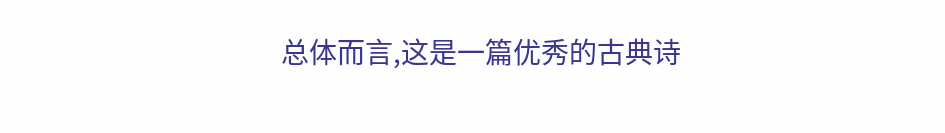总体而言,这是一篇优秀的古典诗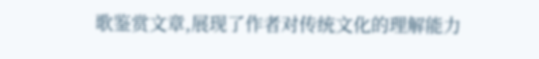歌鉴赏文章,展现了作者对传统文化的理解能力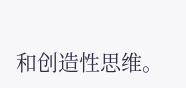和创造性思维。